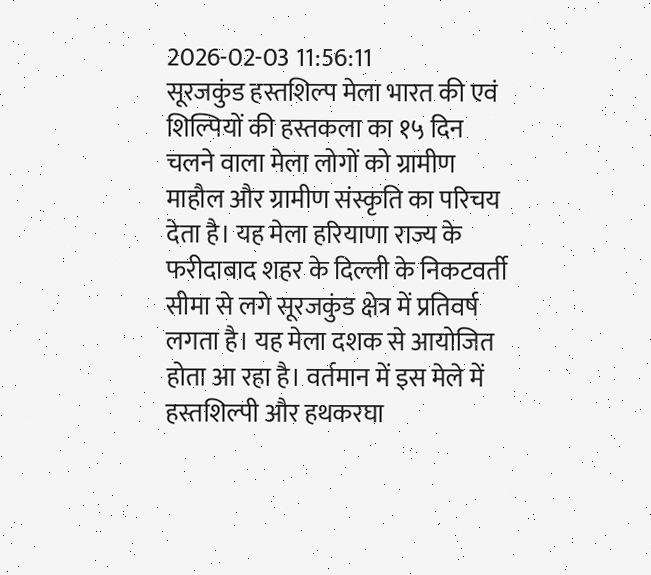2026-02-03 11:56:11
सूरजकुंड हस्तशिल्प मेला भारत की एवं शिल्पियों की हस्तकला का १५ दिन चलने वाला मेला लोगों को ग्रामीण माहौल और ग्रामीण संस्कृति का परिचय देता है। यह मेला हरियाणा राज्य के फरीदाबाद शहर के दिल्ली के निकटवर्ती सीमा से लगे सूरजकुंड क्षेत्र में प्रतिवर्ष लगता है। यह मेला दशक से आयोजित होता आ रहा है। वर्तमान में इस मेले में हस्तशिल्पी और हथकरघा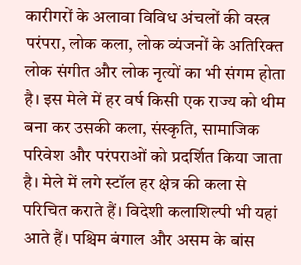कारीगरों के अलावा विविध अंचलों की वस्त्र परंपरा, लोक कला, लोक व्यंजनों के अतिरिक्त लोक संगीत और लोक नृत्यों का भी संगम होता है। इस मेले में हर वर्ष किसी एक राज्य को थीम बना कर उसकी कला, संस्कृति, सामाजिक परिवेश और परंपराओं को प्रदर्शित किया जाता है। मेले में लगे स्टॉल हर क्षेत्र की कला से परिचित कराते हैं। विदेशी कलाशिल्पी भी यहां आते हैं। पश्चिम बंगाल और असम के बांस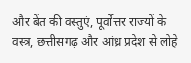और बेंत की वस्तुएं, पूर्वोत्तर राज्यों के वस्त्र, छत्तीसगढ़ और आंध्र प्रदेश से लोहे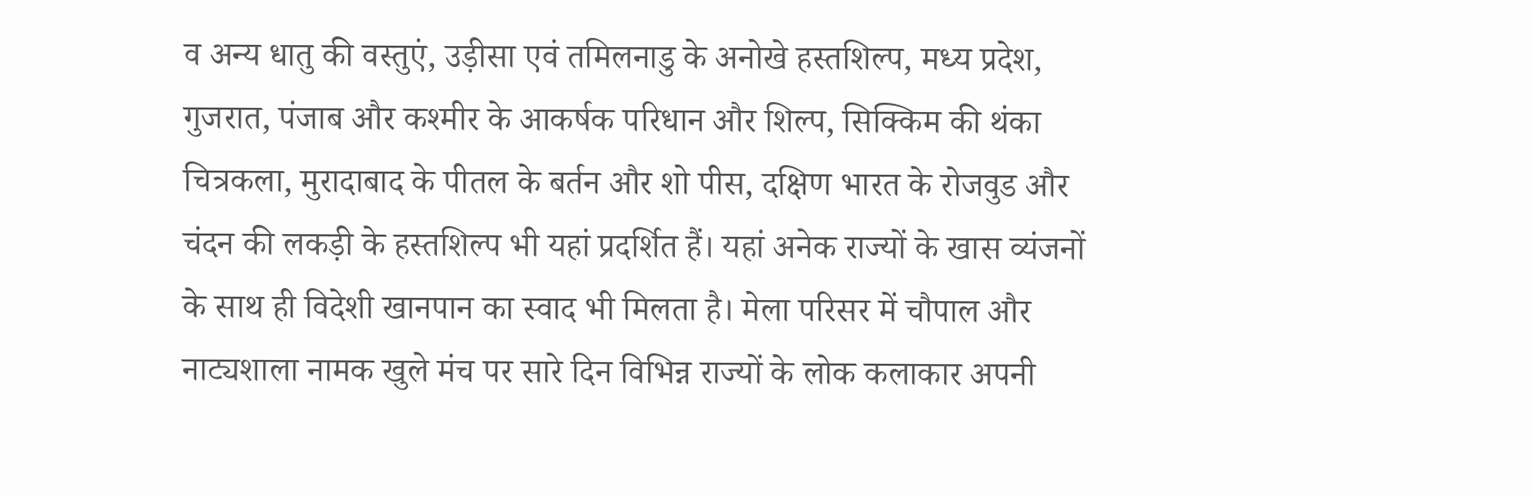व अन्य धातु की वस्तुएं, उड़ीसा एवं तमिलनाडु के अनोखे हस्तशिल्प, मध्य प्रदेश, गुजरात, पंजाब और कश्मीर के आकर्षक परिधान और शिल्प, सिक्किम की थंका चित्रकला, मुरादाबाद के पीतल के बर्तन और शो पीस, दक्षिण भारत के रोजवुड और चंदन की लकड़ी के हस्तशिल्प भी यहां प्रदर्शित हैं। यहां अनेक राज्यों के खास व्यंजनों के साथ ही विदेशी खानपान का स्वाद भी मिलता है। मेला परिसर में चौपाल और नाट्यशाला नामक खुले मंच पर सारे दिन विभिन्न राज्यों के लोक कलाकार अपनी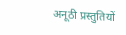अनूठी प्रस्तुतियों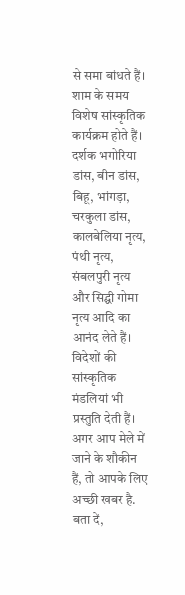से समा बांधते हैं। शाम के समय विशेष सांस्कृतिक कार्यक्रम होते हैं। दर्शक भगोरिया डांस, बीन डांस, बिहू, भांगड़ा, चरकुला डांस, कालबेलिया नृत्य, पंथी नृत्य, संबलपुरी नृत्य और सिद्घी गोमा नृत्य आदि का आनंद लेते हैं। विदेशों की सांस्कृतिक मंडलियां भी प्रस्तुति देती हैं।
अगर आप मेले में जाने के शौकीन हैं, तो आपके लिए अच्छी खबर है. बता दें,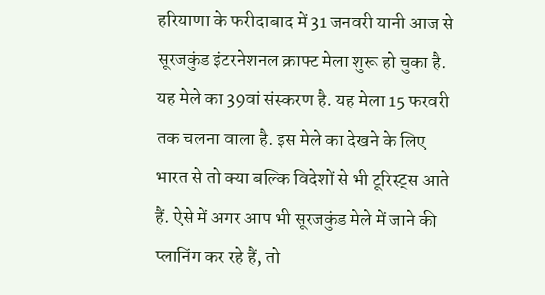हरियाणा के फरीदाबाद में 31 जनवरी यानी आज से सूरजकुंड इंटरनेशनल क्राफ्ट मेला शुरू हो चुका है. यह मेले का 39वां संस्करण है. यह मेला 15 फरवरी तक चलना वाला है. इस मेले का देखने के लिए भारत से तो क्या बल्कि विदेशों से भी टूरिस्ट्स आते हैं. ऐसे में अगर आप भी सूरजकुंड मेले में जाने की प्लानिंग कर रहे हैं, तो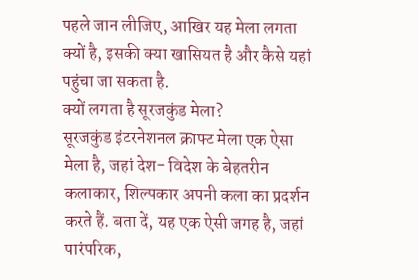पहले जान लीजिए, आखिर यह मेला लगता क्यों है, इसकी क्या खासियत है और कैसे यहां पहुंचा जा सकता है.
क्यों लगता है सूरजकुंड मेला?
सूरजकुंड इंटरनेशनल क्राफ्ट मेला एक ऐसा मेला है, जहां देश- विदेश के बेहतरीन कलाकार, शिल्पकार अपनी कला का प्रदर्शन करते हैं. बता दें, यह एक ऐसी जगह है, जहां पारंपरिक,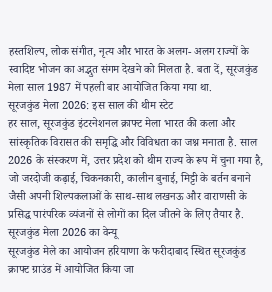हस्तशिल्प, लोक संगीत, नृत्य और भारत के अलग- अलग राज्यों के स्वादिष्ट भोजन का अद्भुत संगम देखने को मिलता है. बता दें, सूरजकुंड मेला साल 1987 में पहली बार आयोजित किया गया था.
सूरजकुंड मेला 2026: इस साल की थीम स्टेट
हर साल, सूरजकुंड इंटरनेशनल क्राफ्ट मेला भारत की कला और सांस्कृतिक विरासत की समृद्धि और विविधता का जश्न मनाता है. साल 2026 के संस्करण में, उत्तर प्रदेश को थीम राज्य के रूप में चुना गया है, जो जरदोजी कढ़ाई, चिकनकारी, कालीन बुनाई, मिट्टी के बर्तन बनाने जैसी अपनी शिल्पकलाओं के साथ-साथ लखनऊ और वाराणसी के प्रसिद्ध पारंपरिक व्यंजनों से लोगों का दिल जीतने के लिए तैयार है.
सूरजकुंड मेला 2026 का वेन्यू
सूरजकुंड मेले का आयोजन हरियाणा के फरीदाबाद स्थित सूरजकुंड क्राफ्ट ग्राउंड में आयोजित किया जा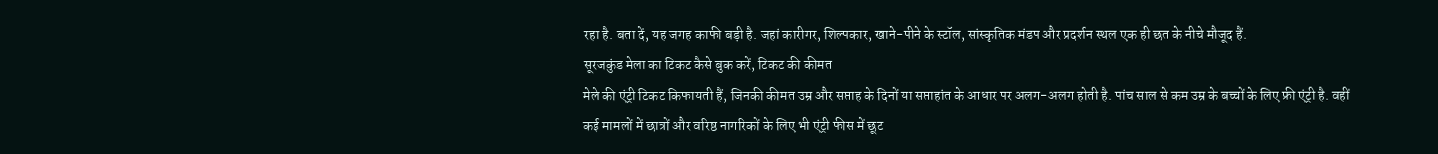रहा है. बता दें, यह जगह काफी बड़ी है. जहां कारीगर, शिल्पकार, खाने-पीने के स्टॉल, सांस्कृतिक मंडप और प्रदर्शन स्थल एक ही छत के नीचे मौजूद हैं.
सूरजकुंड मेला का टिकट कैसे बुक करें, टिकट की कीमत
मेले की एंट्री टिकट किफायती हैं, जिनकी कीमत उम्र और सप्ताह के दिनों या सप्ताहांत के आधार पर अलग-अलग होती है. पांच साल से कम उम्र के बच्चों के लिए फ्री एंट्री है. वहीं कई मामलों में छात्रों और वरिष्ठ नागरिकों के लिए भी एंट्री फीस में छूट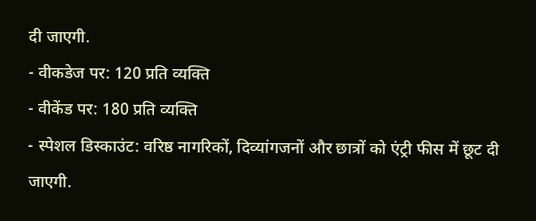दी जाएगी.
- वीकडेज पर: 120 प्रति व्यक्ति
- वीकेंड पर: 180 प्रति व्यक्ति
- स्पेशल डिस्काउंट: वरिष्ठ नागरिकों, दिव्यांगजनों और छात्रों को एंट्री फीस में छूट दी जाएगी.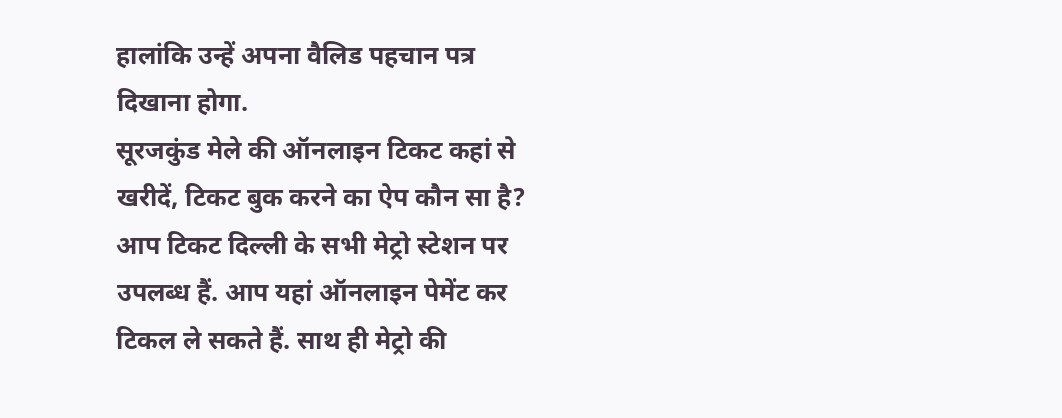हालांकि उन्हें अपना वैलिड पहचान पत्र दिखाना होगा.
सूरजकुंड मेले की ऑनलाइन टिकट कहां से खरीदें, टिकट बुक करने का ऐप कौन सा है?
आप टिकट दिल्ली के सभी मेट्रो स्टेशन पर उपलब्ध हैं. आप यहां ऑनलाइन पेमेंट कर टिकल ले सकते हैं. साथ ही मेट्रो की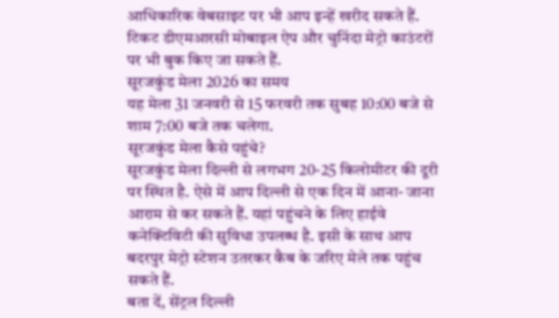आधिकारिक वेबसाइट पर भी आप इन्हें खरीद सकते हैं. टिकट डीएमआरसी मोबाइल ऐप और चुनिंदा मेट्रो काउंटरों पर भी बुक किए जा सकते हैं.
सूरजकुंड मेला 2026 का समय
यह मेला 31 जनवरी से 15 फरवरी तक सुबह 10:00 बजे से शाम 7:00 बजे तक चलेगा.
सूरजकुंड मेला कैसे पहुंचे?
सूरजकुंड मेला दिल्ली से लगभग 20-25 किलोमीटर की दूरी पर स्थित है. ऐसे में आप दिल्ली से एक दिन में आना- जाना आराम से कर सकते हैं. यहां पहुंचने के लिए हाईवे कनेक्टिविटी की सुविधा उपलब्ध है. इसी के साथ आप बदरपुर मेट्रो स्टेशन उतरकर कैब के जरिए मेले तक पहुंच सकते हैं.
बता दें, सेंट्रल दिल्ली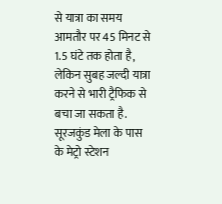से यात्रा का समय आमतौर पर 45 मिनट से 1.5 घंटे तक होता है, लेकिन सुबह जल्दी यात्रा करने से भारी ट्रैफिक से बचा जा सकता है.
सूरजकुंड मेला के पास के मेट्रो स्टेशन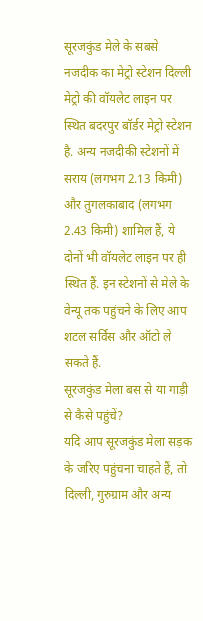सूरजकुंड मेले के सबसे नजदीक का मेट्रो स्टेशन दिल्ली मेट्रो की वॉयलेट लाइन पर स्थित बदरपुर बॉर्डर मेट्रो स्टेशन है. अन्य नजदीकी स्टेशनों में सराय (लगभग 2.13 किमी) और तुगलकाबाद (लगभग 2.43 किमी) शामिल हैं, ये दोनों भी वॉयलेट लाइन पर ही स्थित हैं. इन स्टेशनों से मेले के वेन्यू तक पहुंचने के लिए आप शटल सर्विस और ऑटो ले सकते हैं.
सूरजकुंड मेला बस से या गाड़ी से कैसे पहुंचें?
यदि आप सूरजकुंड मेला सड़क के जरिए पहुंचना चाहते हैं, तो दिल्ली, गुरुग्राम और अन्य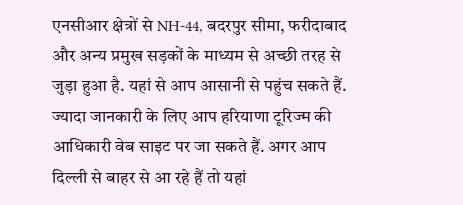एनसीआर क्षेत्रों से NH-44, बदरपुर सीमा, फरीदाबाद और अन्य प्रमुख सड़कों के माध्यम से अच्छी तरह से जुड़ा हुआ है. यहां से आप आसानी से पहुंच सकते हैं.
ज्यादा जानकारी के लिए आप हरियाणा टूरिज्म की आधिकारी वेब साइट पर जा सकते हैं. अगर आप दिल्ली से बाहर से आ रहे हैं तो यहां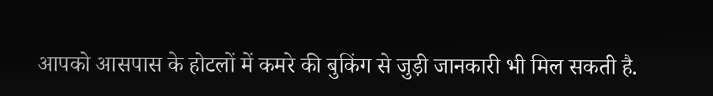आपको आसपास के होटलों में कमरे की बुकिंग से जुड़ी जानकारी भी मिल सकती है.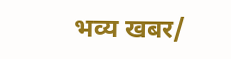भव्य खबर/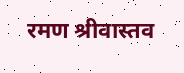रमण श्रीवास्तव